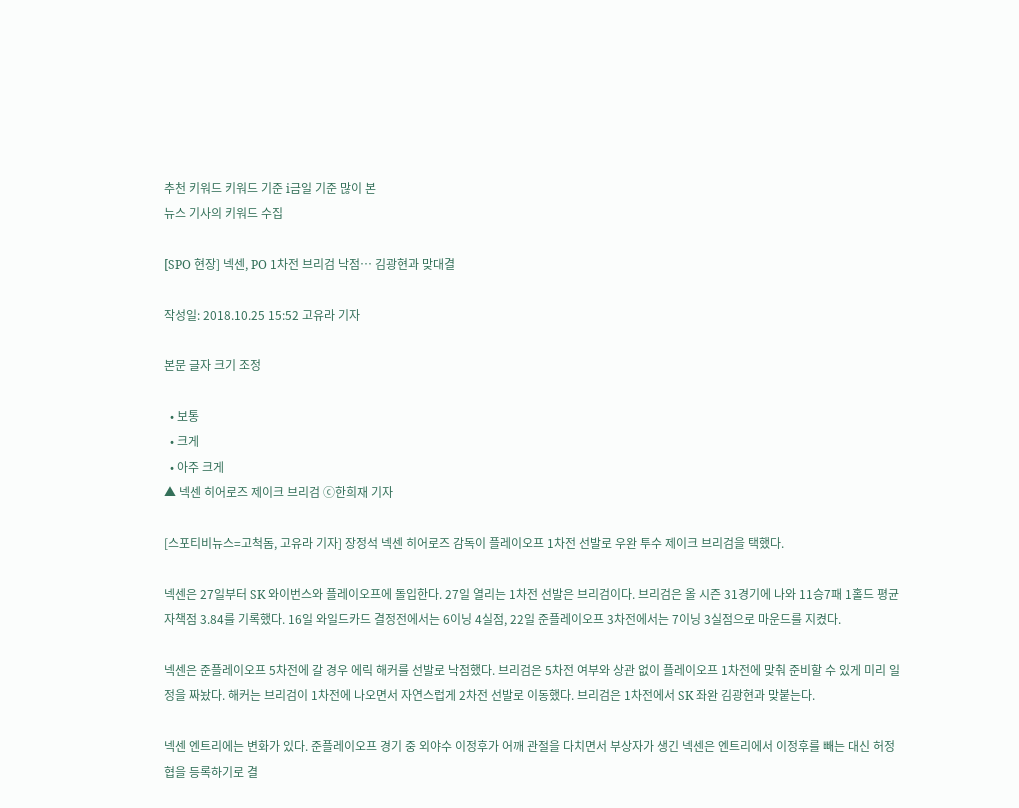추천 키워드 키워드 기준 i금일 기준 많이 본
뉴스 기사의 키워드 수집

[SPO 현장] 넥센, PO 1차전 브리검 낙점… 김광현과 맞대결

작성일: 2018.10.25 15:52 고유라 기자

본문 글자 크기 조정

  • 보통
  • 크게
  • 아주 크게
▲ 넥센 히어로즈 제이크 브리검 ⓒ한희재 기자

[스포티비뉴스=고척돔, 고유라 기자] 장정석 넥센 히어로즈 감독이 플레이오프 1차전 선발로 우완 투수 제이크 브리검을 택했다.

넥센은 27일부터 SK 와이번스와 플레이오프에 돌입한다. 27일 열리는 1차전 선발은 브리검이다. 브리검은 올 시즌 31경기에 나와 11승7패 1홀드 평균자책점 3.84를 기록했다. 16일 와일드카드 결정전에서는 6이닝 4실점, 22일 준플레이오프 3차전에서는 7이닝 3실점으로 마운드를 지켰다.

넥센은 준플레이오프 5차전에 갈 경우 에릭 해커를 선발로 낙점했다. 브리검은 5차전 여부와 상관 없이 플레이오프 1차전에 맞춰 준비할 수 있게 미리 일정을 짜놨다. 해커는 브리검이 1차전에 나오면서 자연스럽게 2차전 선발로 이동했다. 브리검은 1차전에서 SK 좌완 김광현과 맞붙는다.

넥센 엔트리에는 변화가 있다. 준플레이오프 경기 중 외야수 이정후가 어깨 관절을 다치면서 부상자가 생긴 넥센은 엔트리에서 이정후를 빼는 대신 허정협을 등록하기로 결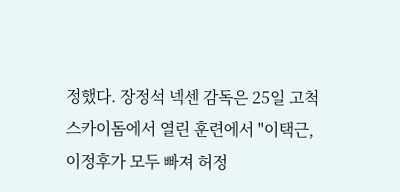정했다. 장정석 넥센 감독은 25일 고척 스카이돔에서 열린 훈련에서 "이택근, 이정후가 모두 빠져 허정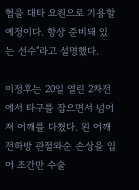협을 대타 요원으로 기용할 예정이다. 항상 준비돼 있는 선수"라고 설명했다.

이정후는 20일 열린 2차전에서 타구를 잡으면서 넘어져 어깨를 다쳤다. 왼 어깨 전하방 관절와순 손상을 입어 조간만 수술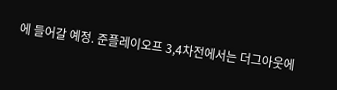에 들어갈 예정. 준플레이오프 3,4차전에서는 더그아웃에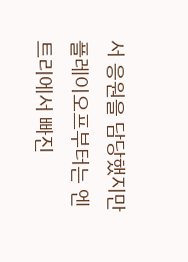서 응원을 담당했지만 플레이오프부터는 엔트리에서 빠진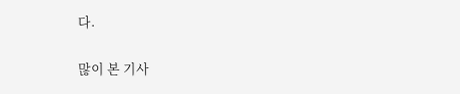다.

많이 본 기사